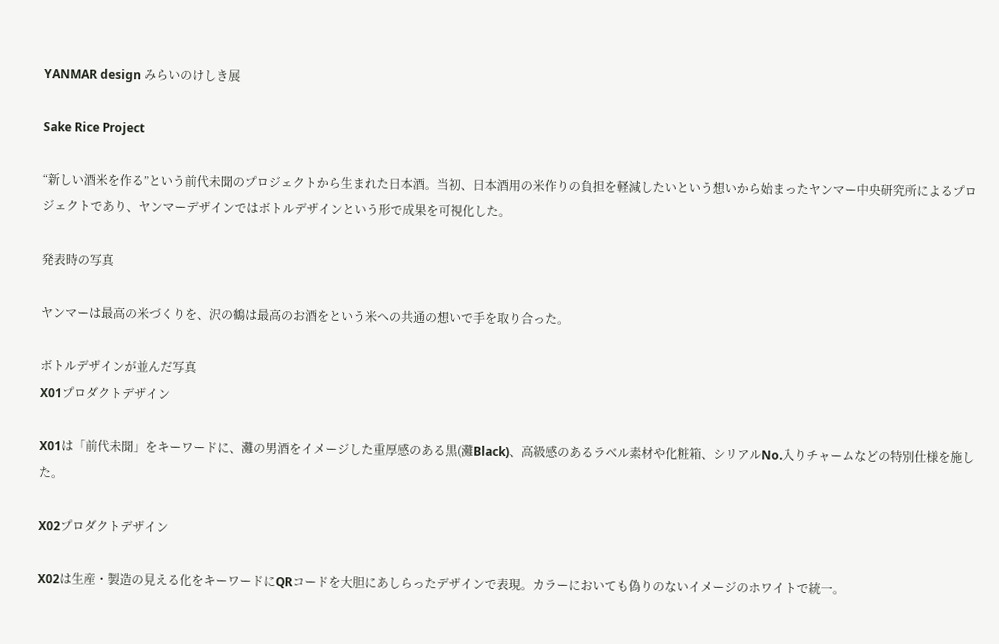YANMAR design みらいのけしき展

Sake Rice Project

“新しい酒米を作る”という前代未聞のプロジェクトから生まれた日本酒。当初、日本酒用の米作りの負担を軽減したいという想いから始まったヤンマー中央研究所によるプロジェクトであり、ヤンマーデザインではボトルデザインという形で成果を可視化した。

発表時の写真

ヤンマーは最高の米づくりを、沢の鶴は最高のお酒をという米への共通の想いで手を取り合った。

ボトルデザインが並んだ写真
X01プロダクトデザイン

X01は「前代未聞」をキーワードに、灘の男酒をイメージした重厚感のある黒(灘Black)、高級感のあるラベル素材や化粧箱、シリアルNo.入りチャームなどの特別仕様を施した。

X02プロダクトデザイン

X02は生産・製造の見える化をキーワードにQRコードを大胆にあしらったデザインで表現。カラーにおいても偽りのないイメージのホワイトで統一。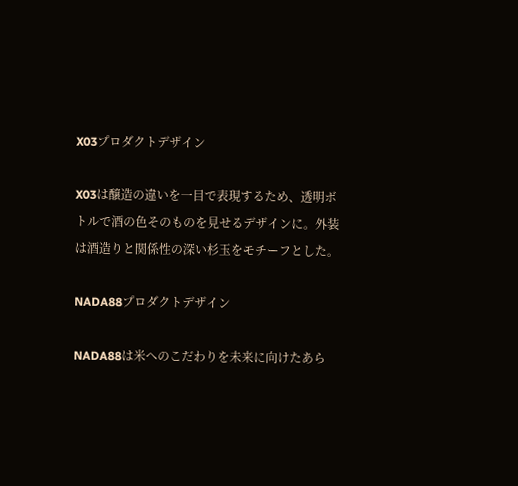X03プロダクトデザイン

X03は醸造の違いを一目で表現するため、透明ボトルで酒の色そのものを見せるデザインに。外装は酒造りと関係性の深い杉玉をモチーフとした。

NADA88プロダクトデザイン

NADA88は米へのこだわりを未来に向けたあら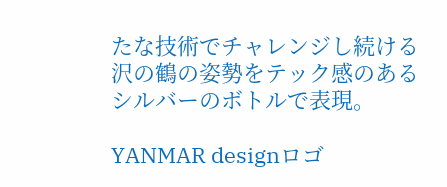たな技術でチャレンジし続ける沢の鶴の姿勢をテック感のあるシルバーのボトルで表現。

YANMAR designロゴ